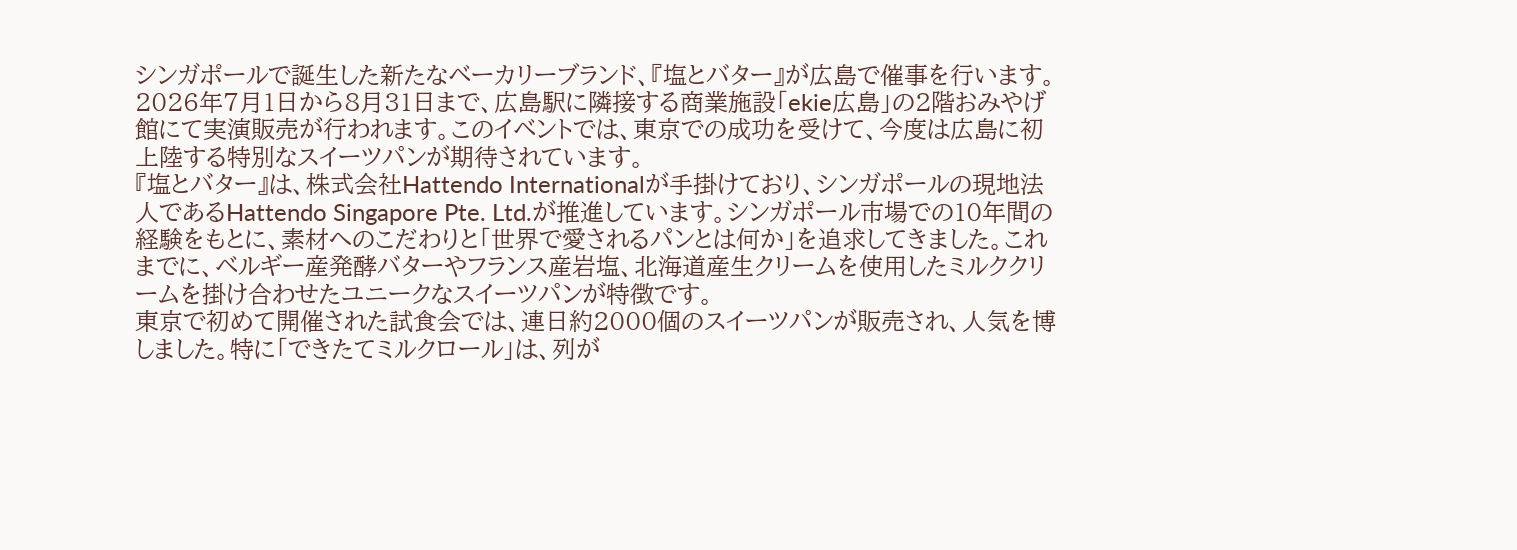シンガポールで誕生した新たなベーカリーブランド、『塩とバター』が広島で催事を行います。2026年7月1日から8月31日まで、広島駅に隣接する商業施設「ekie広島」の2階おみやげ館にて実演販売が行われます。このイベントでは、東京での成功を受けて、今度は広島に初上陸する特別なスイーツパンが期待されています。
『塩とバター』は、株式会社Hattendo Internationalが手掛けており、シンガポールの現地法人であるHattendo Singapore Pte. Ltd.が推進しています。シンガポール市場での10年間の経験をもとに、素材へのこだわりと「世界で愛されるパンとは何か」を追求してきました。これまでに、ベルギー産発酵バターやフランス産岩塩、北海道産生クリームを使用したミルククリームを掛け合わせたユニークなスイーツパンが特徴です。
東京で初めて開催された試食会では、連日約2000個のスイーツパンが販売され、人気を博しました。特に「できたてミルクロール」は、列が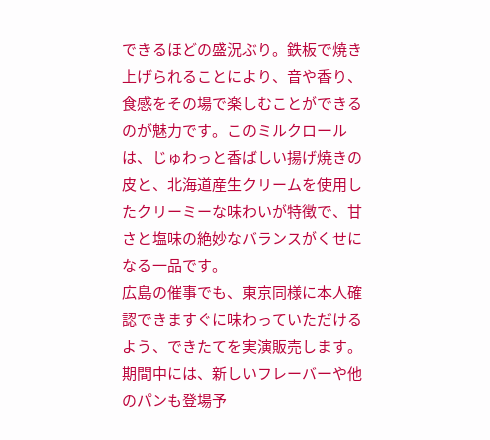できるほどの盛況ぶり。鉄板で焼き上げられることにより、音や香り、食感をその場で楽しむことができるのが魅力です。このミルクロールは、じゅわっと香ばしい揚げ焼きの皮と、北海道産生クリームを使用したクリーミーな味わいが特徴で、甘さと塩味の絶妙なバランスがくせになる一品です。
広島の催事でも、東京同様に本人確認できますぐに味わっていただけるよう、できたてを実演販売します。期間中には、新しいフレーバーや他のパンも登場予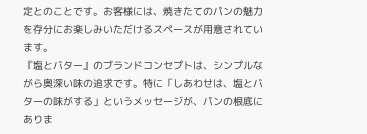定とのことです。お客様には、焼きたてのパンの魅力を存分にお楽しみいただけるスペースが用意されています。
『塩とバター』のブランドコンセプトは、シンプルながら奥深い味の追求です。特に「しあわせは、塩とバターの味がする」というメッセージが、パンの根底にありま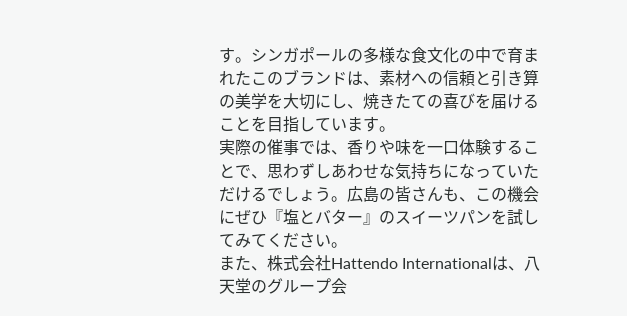す。シンガポールの多様な食文化の中で育まれたこのブランドは、素材への信頼と引き算の美学を大切にし、焼きたての喜びを届けることを目指しています。
実際の催事では、香りや味を一口体験することで、思わずしあわせな気持ちになっていただけるでしょう。広島の皆さんも、この機会にぜひ『塩とバター』のスイーツパンを試してみてください。
また、株式会社Hattendo Internationalは、八天堂のグループ会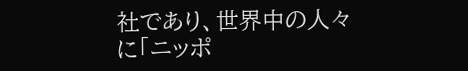社であり、世界中の人々に「ニッポ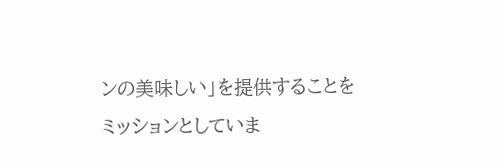ンの美味しい」を提供することをミッションとしていま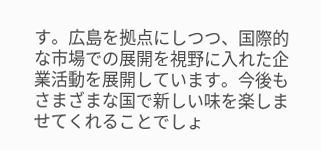す。広島を拠点にしつつ、国際的な市場での展開を視野に入れた企業活動を展開しています。今後もさまざまな国で新しい味を楽しませてくれることでしょ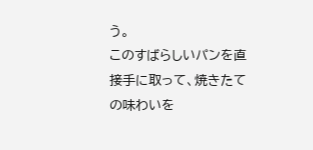う。
このすばらしいパンを直接手に取って、焼きたての味わいを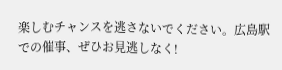楽しむチャンスを逃さないでください。広島駅での催事、ぜひお見逃しなく!